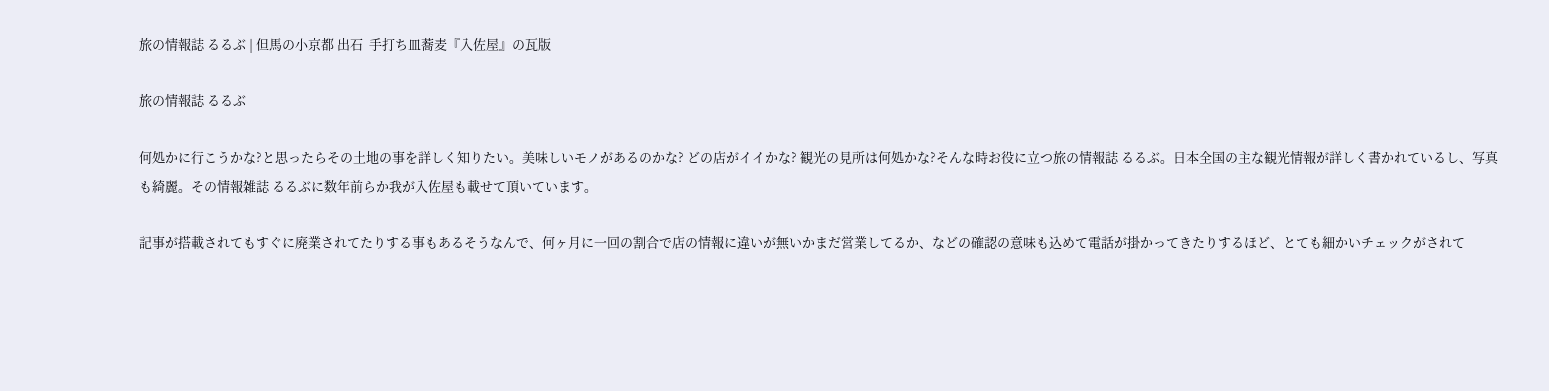旅の情報誌 るるぶ | 但馬の小京都 出石  手打ち皿蕎麦『入佐屋』の瓦版

旅の情報誌 るるぶ

何処かに行こうかな?と思ったらその土地の事を詳しく知りたい。美味しいモノがあるのかな? どの店がイイかな? 観光の見所は何処かな?そんな時お役に立つ旅の情報誌 るるぶ。日本全国の主な観光情報が詳しく書かれているし、写真も綺麗。その情報雑誌 るるぶに数年前らか我が入佐屋も載せて頂いています。

記事が搭載されてもすぐに廃業されてたりする事もあるそうなんで、何ヶ月に一回の割合で店の情報に違いが無いかまだ営業してるか、などの確認の意味も込めて電話が掛かってきたりするほど、とても細かいチェックがされて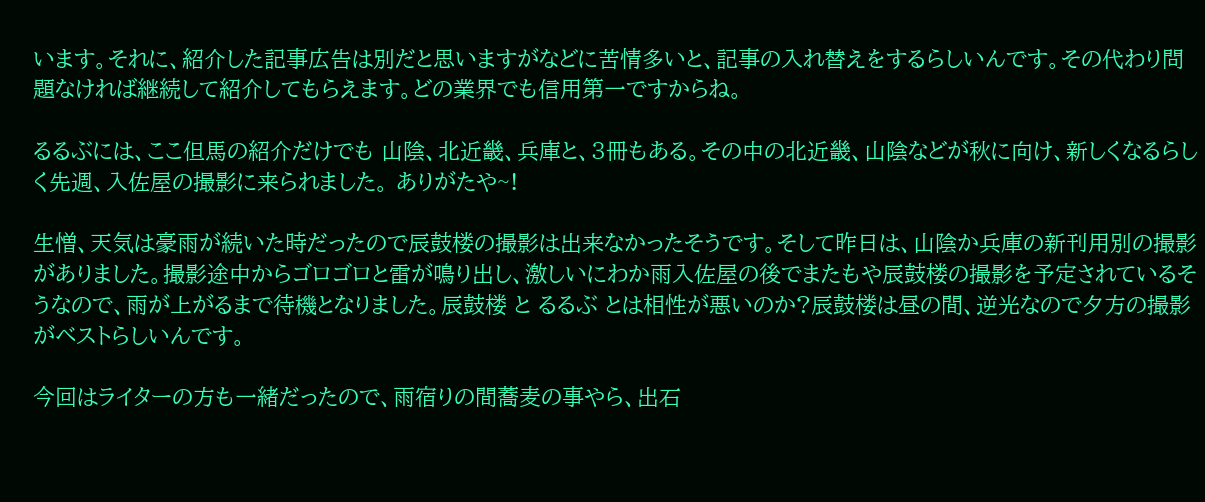います。それに、紹介した記事広告は別だと思いますがなどに苦情多いと、記事の入れ替えをするらしいんです。その代わり問題なければ継続して紹介してもらえます。どの業界でも信用第一ですからね。

るるぶには、ここ但馬の紹介だけでも 山陰、北近畿、兵庫と、3冊もある。その中の北近畿、山陰などが秋に向け、新しくなるらしく先週、入佐屋の撮影に来られました。 ありがたや~!

生憎、天気は豪雨が続いた時だったので辰鼓楼の撮影は出来なかったそうです。そして昨日は、山陰か兵庫の新刊用別の撮影がありました。撮影途中からゴロゴロと雷が鳴り出し、激しいにわか雨入佐屋の後でまたもや辰鼓楼の撮影を予定されているそうなので、雨が上がるまで待機となりました。辰鼓楼 と るるぶ とは相性が悪いのか?辰鼓楼は昼の間、逆光なので夕方の撮影がベストらしいんです。

今回はライターの方も一緒だったので、雨宿りの間蕎麦の事やら、出石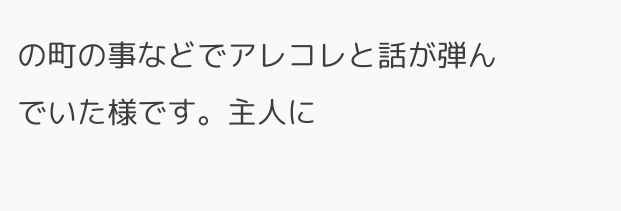の町の事などでアレコレと話が弾んでいた様です。主人に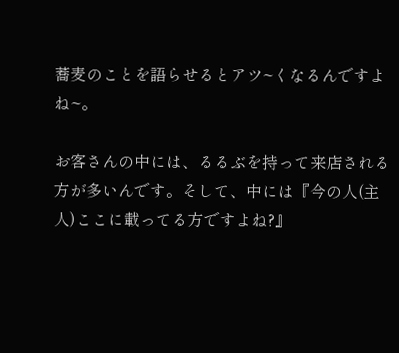蕎麦のことを語らせるとアツ~くなるんですよね~。

お客さんの中には、るるぶを持って来店される方が多いんです。そして、中には『今の人(主人)ここに載ってる方ですよね?』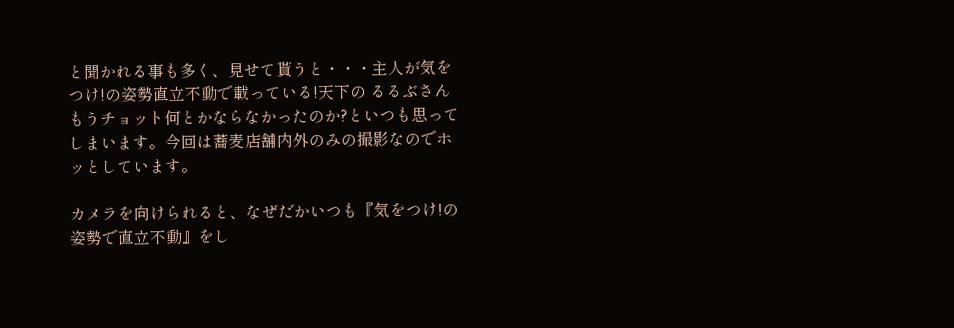と聞かれる事も多く、見せて貰うと・・・主人が気をつけ!の姿勢直立不動で載っている!天下の るるぶさんもうチョット何とかならなかったのか?といつも思ってしまいます。今回は蕎麦店舗内外のみの撮影なのでホッとしています。

カメラを向けられると、なぜだかいつも『気をつけ!の姿勢で直立不動』をし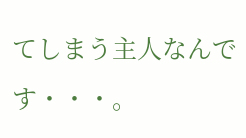てしまう主人なんです・・・。